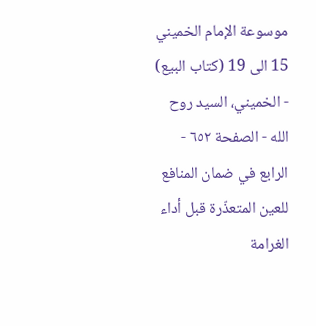موسوعة الإمام الخميني 15 الى 19 (كتاب البيع) - الخميني، السيد روح الله - الصفحة ٦٥٢ - الرابع في ضمان المنافع للعين المتعذّرة قبل أداء الغرامة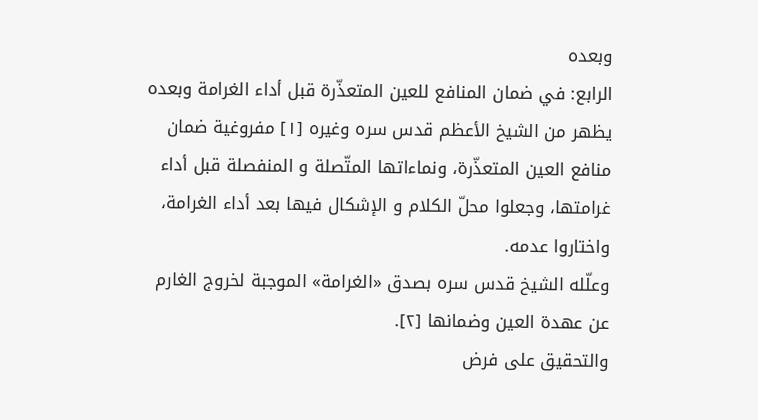وبعده
الرابع: في ضمان المنافع للعين المتعذّرة قبل أداء الغرامة وبعده
يظهر من الشيخ الأعظم قدس سره وغيره [١] مفروغية ضمان منافع العين المتعذّرة، ونماءاتها المتّصلة و المنفصلة قبل أداء غرامتها، وجعلوا محلّ الكلام و الإشكال فيها بعد أداء الغرامة، واختاروا عدمه.
وعلّله الشيخ قدس سره بصدق «الغرامة» الموجبة لخروج الغارم عن عهدة العين وضمانها [٢].
والتحقيق على فرض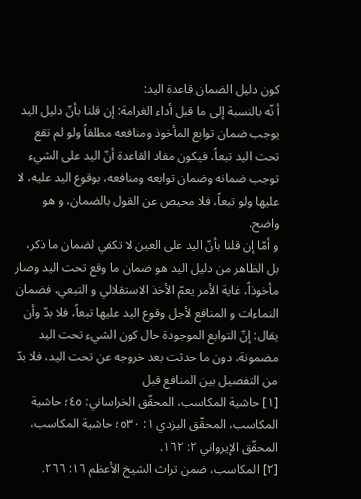كون دليل الضمان قاعدة اليد:
أ نّه بالنسبة إلى ما قبل أداء الغرامة: إن قلنا بأنّ دليل اليد يوجب ضمان توابع المأخوذ ومنافعه مطلقاً ولو لم تقع تحت اليد تبعاً، فيكون مفاد القاعدة أنّ اليد على الشيء توجب ضمانه وضمان توابعه ومنافعه، بوقوع اليد عليه، لا عليها ولو تبعاً، فلا محيص عن القول بالضمان، و هو واضح.
و أمّا إن قلنا بأنّ اليد على العين لا تكفي لضمان ما ذكر، بل الظاهر من دليل اليد هو ضمان ما وقع تحت اليد وصار مأخوذاً، غاية الأمر يعمّ الأخذ الاستقلالي و التبعي، فضمان النماءات و المنافع لأجل وقوع اليد عليها تبعاً، فلا بدّ وأن يقال: إنّ التوابع الموجودة حال كون الشيء تحت اليد مضمونة، دون ما حدثت بعد خروجه عن تحت اليد، فلا بدّ من التفصيل بين المنافع قبل
[١] حاشية المكاسب، المحقّق الخراساني: ٤٥؛ حاشية المكاسب، المحقّق اليزدي ١: ٥٣٠؛ حاشية المكاسب، المحقّق الإيرواني ٢: ١٦٢.
[٢] المكاسب، ضمن تراث الشيخ الأعظم ١٦: ٢٦٦.